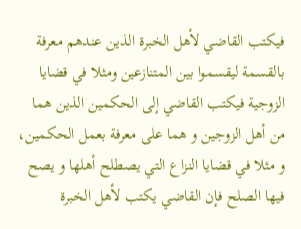فيكتب القاضي لأهل الخبرة الذين عندهم معرفة بالقسمة ليقسموا بين المتنازعين ومثلا في قضايا الزوجية فيكتب القاضي إلى الحكمين الذين هما من أهل الزوجين و هما على معرفة بعمل الحكمين، و مثلا في قضايا النزاع التي يصطلح أهلها و يصح فيها الصلح فإن القاضي يكتب لأهل الخبرة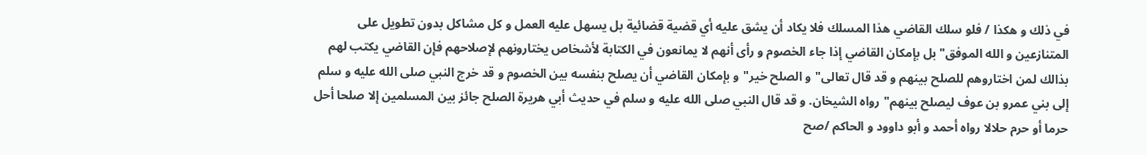في ذلك و هكذا / فلو سلك القاضي هذا المسلك فلا يكاد أن يشق عليه أي قضية قضائية بل يسهل عليه العمل و كل مشاكل بدون تطويل على المتنازعين و الله الموفق"بل بإمكان القاضي إذا جاء الخصوم و رأى أنهم لا يمانعون في الكتابة لأشخاص يختارونهم لإصلاحهم فإن القاضي يكتب لهم بذالك لمن اختاروهم للصلح بينهم و قد قال تعالى"و الصلح خير"و بإمكان القاضي أن يصلح بنفسه بين الخصوم و قد خرج النبي صلى الله عليه و سلم إلى بني عمرو بن عوف ليصلح بينهم"رواه الشيخان. و قد قال النبي صلى الله عليه و سلم في حديث أبي هريرة الصلح جائز بين المسلمين إلا صلحا أحل حرما أو حرم حلالا رواه أحمد و أبو داوود و الحاكم /صح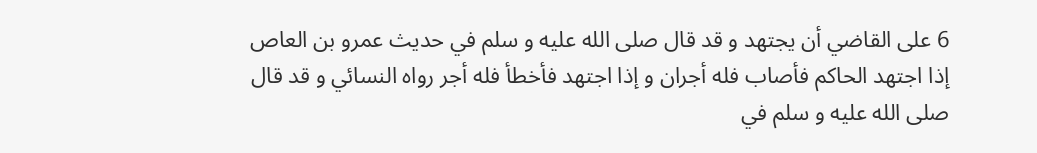6 على القاضي أن يجتهد و قد قال صلى الله عليه و سلم في حديث عمرو بن العاص إذا اجتهد الحاكم فأصاب فله أجران و إذا اجتهد فأخطأ فله أجر رواه النسائي و قد قال صلى الله عليه و سلم في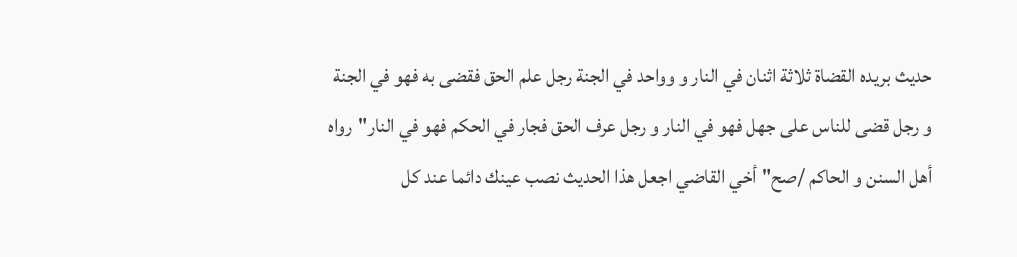حديث بريده القضاة ثلاثة اثنان في النار و وواحد في الجنة رجل علم الحق فقضى به فهو في الجنة و رجل قضى للناس على جهل فهو في النار و رجل عرف الحق فجار في الحكم فهو في النار"رواه أهل السنن و الحاكم /صح"أخي القاضي اجعل هذا الحديث نصب عينك دائما عند كل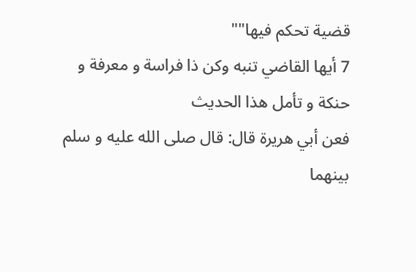قضية تحكم فيها""
7 أيها القاضي تنبه وكن ذا فراسة و معرفة و حنكة و تأمل هذا الحديث
فعن أبي هريرة قال: قال صلى الله عليه و سلم بينهما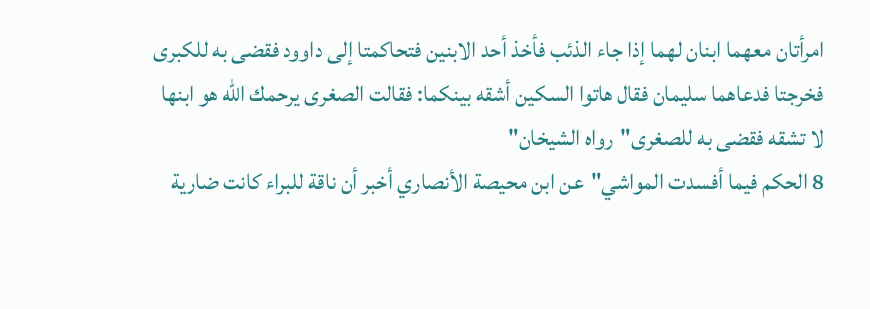امرأتان معهما ابنان لهما إذا جاء الذئب فأخذ أحد الابنين فتحاكمتا إلى داوود فقضى به للكبرى فخرجتا فدعاهما سليمان فقال هاتوا السكين أشقه بينكما: فقالت الصغرى يرحمك الله هو ابنها لا تشقه فقضى به للصغرى"رواه الشيخان"
8 الحكم فيما أفسدت المواشي"عن ابن محيصة الأنصاري أخبر أن ناقة للبراء كانت ضارية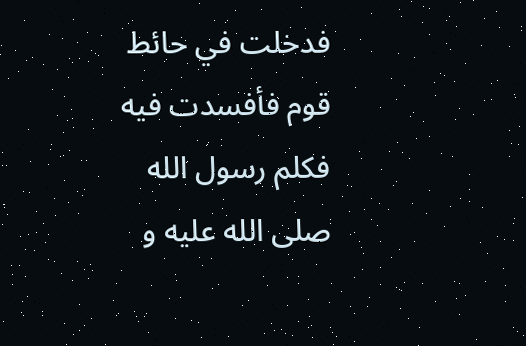فدخلت في حائط قوم فأفسدت فيه فكلم رسول الله صلى الله عليه و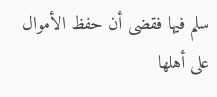سلم فيها فقضى أن حفظ الأموال على أهلها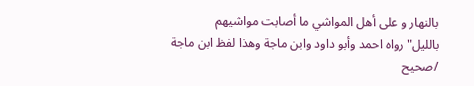بالنهار و على أهل المواشي ما أصابت مواشيهم بالليل"رواه احمد وأبو داود وابن ماجة وهذا لفظ ابن ماجة /صحيح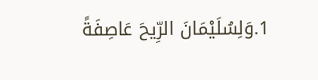1.وَلِسُلَيْمَانَ الرِّيحَ عَاصِفَةً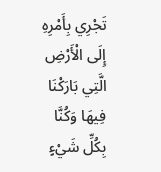تَجْرِي بِأَمْرِهِ إِلَى الْأَرْضِ الَّتِي بَارَكْنَا فِيهَا وَكُنَّا بِكُلِّ شَيْءٍ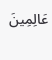عَالِمِينَ